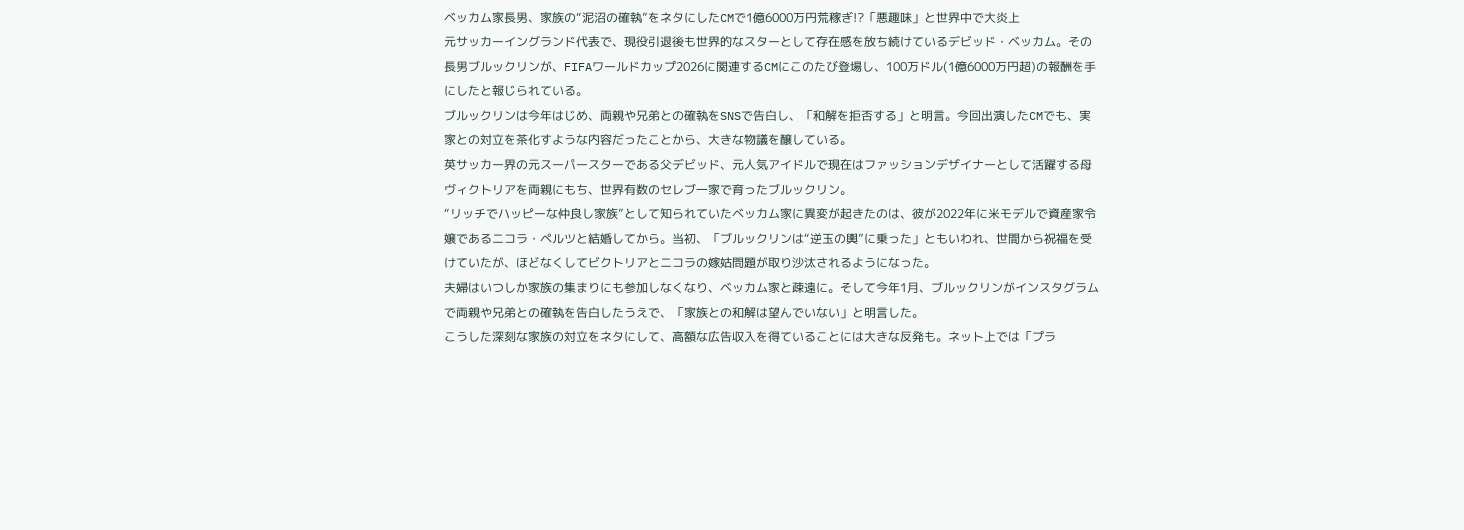ベッカム家長男、家族の“泥沼の確執”をネタにしたCMで1億6000万円荒稼ぎ!?「悪趣味」と世界中で大炎上
元サッカーイングランド代表で、現役引退後も世界的なスターとして存在感を放ち続けているデビッド・ベッカム。その長男ブルックリンが、FIFAワールドカップ2026に関連するCMにこのたび登場し、100万ドル(1億6000万円超)の報酬を手にしたと報じられている。
ブルックリンは今年はじめ、両親や兄弟との確執をSNSで告白し、「和解を拒否する」と明言。今回出演したCMでも、実家との対立を茶化すような内容だったことから、大きな物議を醸している。
英サッカー界の元スーパースターである父デビッド、元人気アイドルで現在はファッションデザイナーとして活躍する母ヴィクトリアを両親にもち、世界有数のセレブ一家で育ったブルックリン。
“リッチでハッピーな仲良し家族”として知られていたベッカム家に異変が起きたのは、彼が2022年に米モデルで資産家令嬢であるニコラ・ペルツと結婚してから。当初、「ブルックリンは“逆玉の輿”に乗った」ともいわれ、世間から祝福を受けていたが、ほどなくしてビクトリアとニコラの嫁姑問題が取り沙汰されるようになった。
夫婦はいつしか家族の集まりにも参加しなくなり、ベッカム家と疎遠に。そして今年1月、ブルックリンがインスタグラムで両親や兄弟との確執を告白したうえで、「家族との和解は望んでいない」と明言した。
こうした深刻な家族の対立をネタにして、高額な広告収入を得ていることには大きな反発も。ネット上では「プラ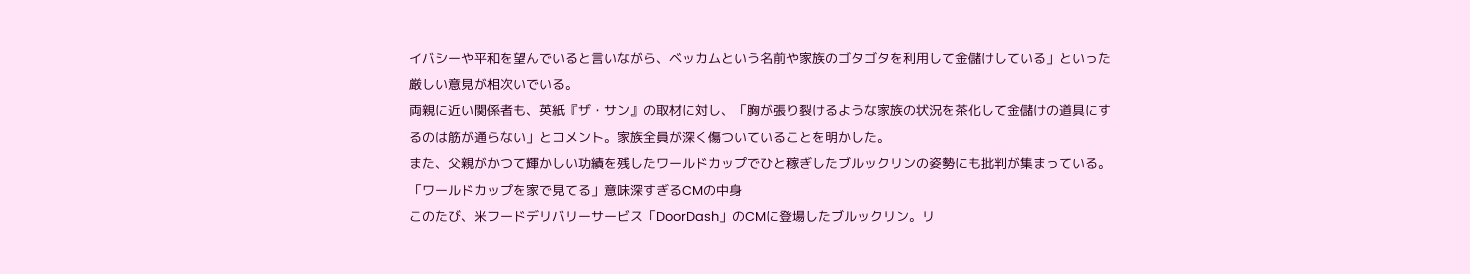イバシーや平和を望んでいると言いながら、ベッカムという名前や家族のゴタゴタを利用して金儲けしている」といった厳しい意見が相次いでいる。
両親に近い関係者も、英紙『ザ・サン』の取材に対し、「胸が張り裂けるような家族の状況を茶化して金儲けの道具にするのは筋が通らない」とコメント。家族全員が深く傷ついていることを明かした。
また、父親がかつて輝かしい功績を残したワールドカップでひと稼ぎしたブルックリンの姿勢にも批判が集まっている。
「ワールドカップを家で見てる」意味深すぎるCMの中身
このたび、米フードデリバリーサービス「DoorDash」のCMに登場したブルックリン。リ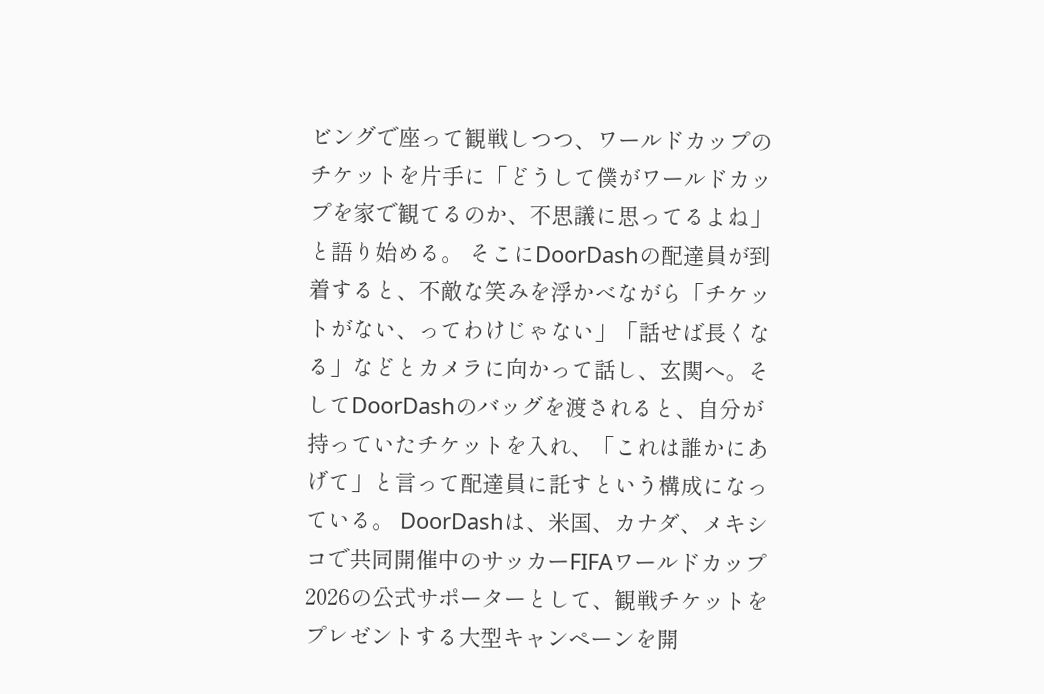ビングで座って観戦しつつ、ワールドカップのチケットを片手に「どうして僕がワールドカップを家で観てるのか、不思議に思ってるよね」と語り始める。 そこにDoorDashの配達員が到着すると、不敵な笑みを浮かべながら「チケットがない、ってわけじゃない」「話せば長くなる」などとカメラに向かって話し、玄関へ。そしてDoorDashのバッグを渡されると、自分が持っていたチケットを入れ、「これは誰かにあげて」と言って配達員に託すという構成になっている。 DoorDashは、米国、カナダ、メキシコで共同開催中のサッカーFIFAワールドカップ2026の公式サポーターとして、観戦チケットをプレゼントする大型キャンペーンを開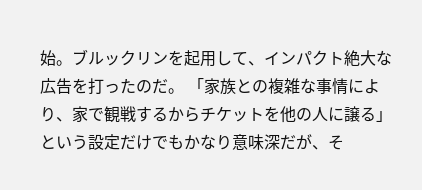始。ブルックリンを起用して、インパクト絶大な広告を打ったのだ。 「家族との複雑な事情により、家で観戦するからチケットを他の人に譲る」という設定だけでもかなり意味深だが、そ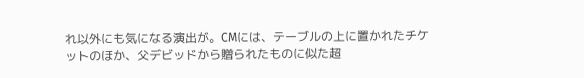れ以外にも気になる演出が。CMには、テーブルの上に置かれたチケットのほか、父デビッドから贈られたものに似た超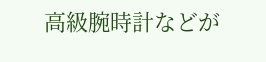高級腕時計などが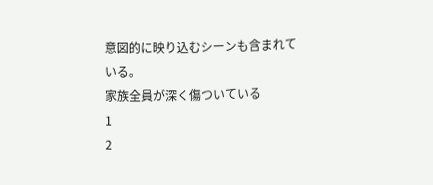意図的に映り込むシーンも含まれている。
家族全員が深く傷ついている
1
2